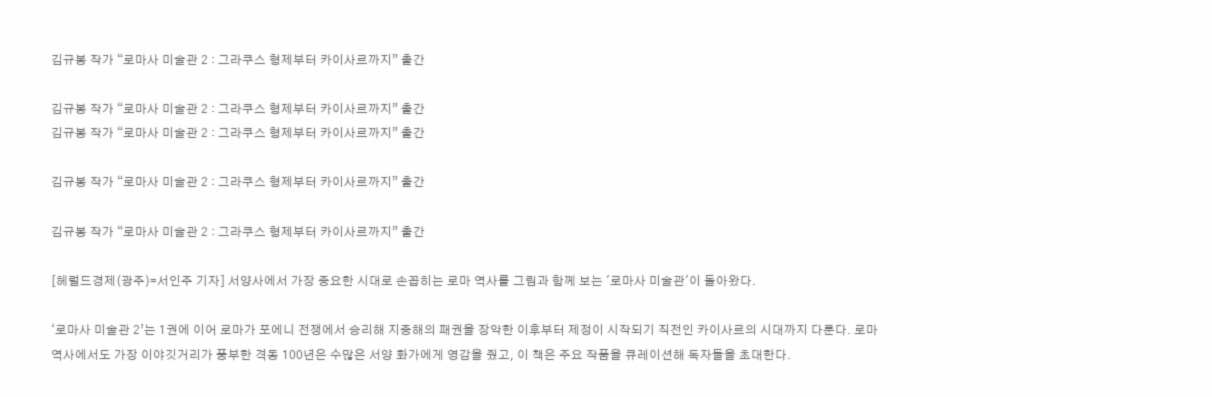김규봉 작가 “로마사 미술관 2 : 그라쿠스 형제부터 카이사르까지” 출간

김규봉 작가 “로마사 미술관 2 : 그라쿠스 형제부터 카이사르까지” 출간
김규봉 작가 “로마사 미술관 2 : 그라쿠스 형제부터 카이사르까지” 출간

김규봉 작가 “로마사 미술관 2 : 그라쿠스 형제부터 카이사르까지” 출간

김규봉 작가 “로마사 미술관 2 : 그라쿠스 형제부터 카이사르까지” 출간

[헤럴드경제(광주)=서인주 기자] 서양사에서 가장 중요한 시대로 손꼽히는 로마 역사를 그림과 함께 보는 '로마사 미술관'이 돌아왔다.

‘로마사 미술관 2’는 1권에 이어 로마가 포에니 전쟁에서 승리해 지중해의 패권을 장악한 이후부터 제정이 시작되기 직전인 카이사르의 시대까지 다룬다. 로마 역사에서도 가장 이야깃거리가 풍부한 격동 100년은 수많은 서양 화가에게 영감을 줬고, 이 책은 주요 작품을 큐레이션해 독자들을 초대한다.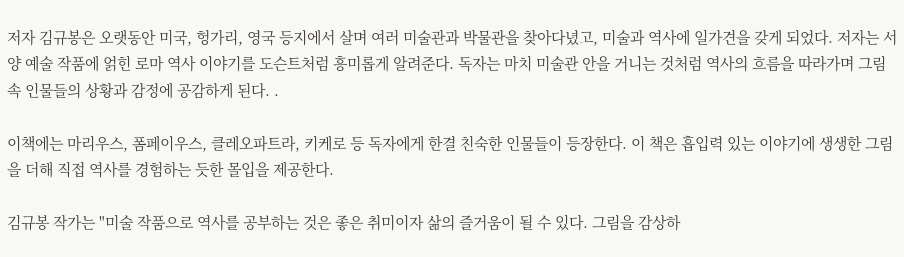저자 김규봉은 오랫동안 미국, 헝가리, 영국 등지에서 살며 여러 미술관과 박물관을 찾아다녔고, 미술과 역사에 일가견을 갖게 되었다. 저자는 서양 예술 작품에 얽힌 로마 역사 이야기를 도슨트처럼 흥미롭게 알려준다. 독자는 마치 미술관 안을 거니는 것처럼 역사의 흐름을 따라가며 그림 속 인물들의 상황과 감정에 공감하게 된다. .

이책에는 마리우스, 폼페이우스, 클레오파트라, 키케로 등 독자에게 한결 친숙한 인물들이 등장한다. 이 책은 흡입력 있는 이야기에 생생한 그림을 더해 직접 역사를 경험하는 듯한 몰입을 제공한다.

김규봉 작가는 "미술 작품으로 역사를 공부하는 것은 좋은 취미이자 삶의 즐거움이 될 수 있다. 그림을 감상하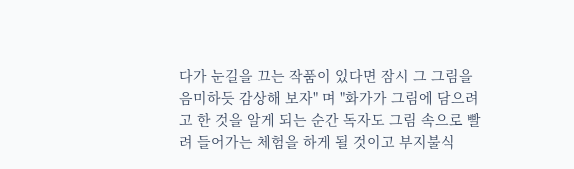다가 눈길을 끄는 작품이 있다면 잠시 그 그림을 음미하듯 감상해 보자" 며 "화가가 그림에 담으려고 한 것을 알게 되는 순간 독자도 그림 속으로 빨려 들어가는 체험을 하게 될 것이고 부지불식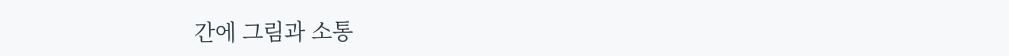간에 그림과 소통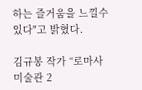하는 즐거움을 느낄수 있다"고 밝혔다.

김규봉 작가 “로마사 미술관 2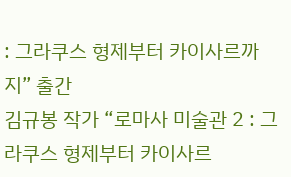: 그라쿠스 형제부터 카이사르까지” 출간
김규봉 작가 “로마사 미술관 2 : 그라쿠스 형제부터 카이사르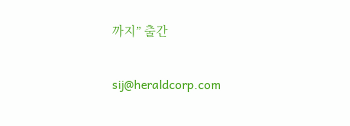까지” 출간

sij@heraldcorp.com